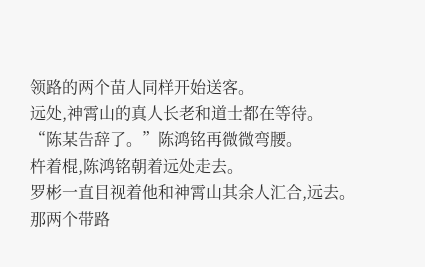领路的两个苗人同样开始送客。
远处,神霄山的真人长老和道士都在等待。
“陈某告辞了。”陈鸿铭再微微弯腰。
杵着棍,陈鸿铭朝着远处走去。
罗彬一直目视着他和神霄山其余人汇合,远去。
那两个带路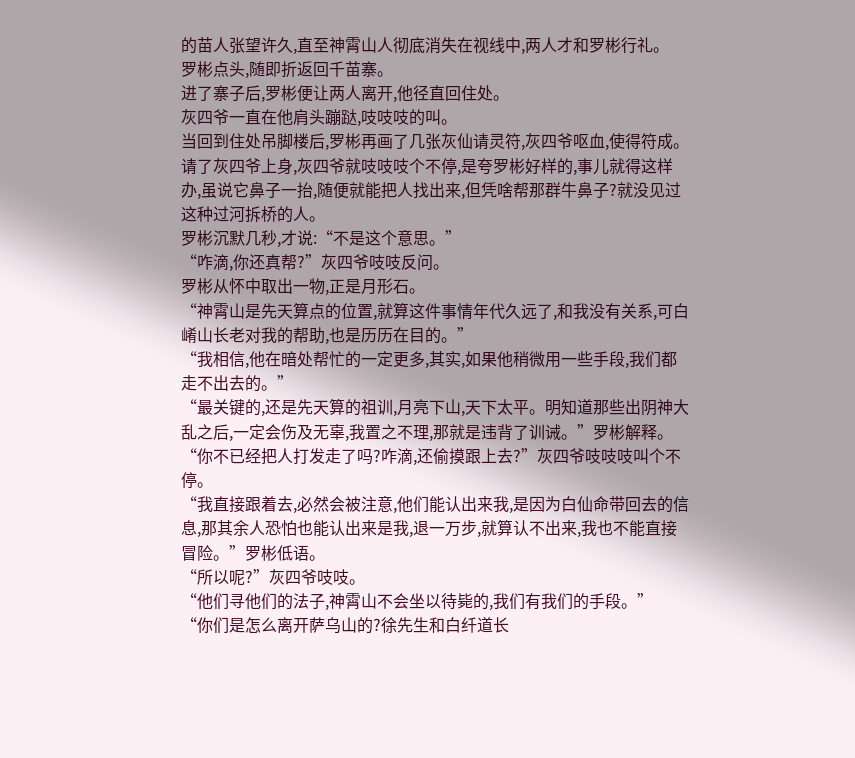的苗人张望许久,直至神霄山人彻底消失在视线中,两人才和罗彬行礼。
罗彬点头,随即折返回千苗寨。
进了寨子后,罗彬便让两人离开,他径直回住处。
灰四爷一直在他肩头蹦跶,吱吱吱的叫。
当回到住处吊脚楼后,罗彬再画了几张灰仙请灵符,灰四爷呕血,使得符成。
请了灰四爷上身,灰四爷就吱吱吱个不停,是夸罗彬好样的,事儿就得这样办,虽说它鼻子一抬,随便就能把人找出来,但凭啥帮那群牛鼻子?就没见过这种过河拆桥的人。
罗彬沉默几秒,才说:“不是这个意思。”
“咋滴,你还真帮?”灰四爷吱吱反问。
罗彬从怀中取出一物,正是月形石。
“神霄山是先天算点的位置,就算这件事情年代久远了,和我没有关系,可白崤山长老对我的帮助,也是历历在目的。”
“我相信,他在暗处帮忙的一定更多,其实,如果他稍微用一些手段,我们都走不出去的。”
“最关键的,还是先天算的祖训,月亮下山,天下太平。明知道那些出阴神大乱之后,一定会伤及无辜,我置之不理,那就是违背了训诫。”罗彬解释。
“你不已经把人打发走了吗?咋滴,还偷摸跟上去?”灰四爷吱吱吱叫个不停。
“我直接跟着去,必然会被注意,他们能认出来我,是因为白仙命带回去的信息,那其余人恐怕也能认出来是我,退一万步,就算认不出来,我也不能直接冒险。”罗彬低语。
“所以呢?”灰四爷吱吱。
“他们寻他们的法子,神霄山不会坐以待毙的,我们有我们的手段。”
“你们是怎么离开萨乌山的?徐先生和白纤道长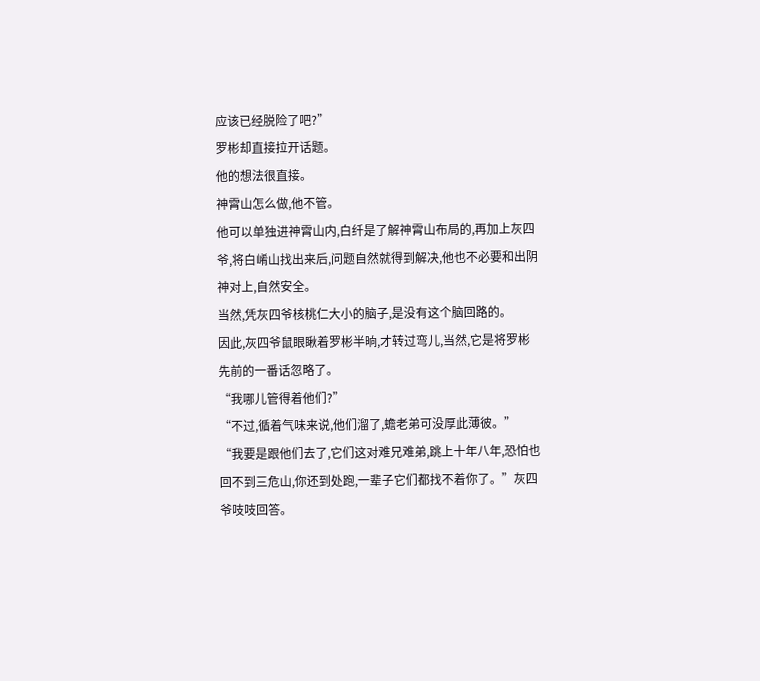应该已经脱险了吧?”
罗彬却直接拉开话题。
他的想法很直接。
神霄山怎么做,他不管。
他可以单独进神霄山内,白纤是了解神霄山布局的,再加上灰四爷,将白崤山找出来后,问题自然就得到解决,他也不必要和出阴神对上,自然安全。
当然,凭灰四爷核桃仁大小的脑子,是没有这个脑回路的。
因此,灰四爷鼠眼瞅着罗彬半晌,才转过弯儿,当然,它是将罗彬先前的一番话忽略了。
“我哪儿管得着他们?”
“不过,循着气味来说,他们溜了,蟾老弟可没厚此薄彼。”
“我要是跟他们去了,它们这对难兄难弟,跳上十年八年,恐怕也回不到三危山,你还到处跑,一辈子它们都找不着你了。”灰四爷吱吱回答。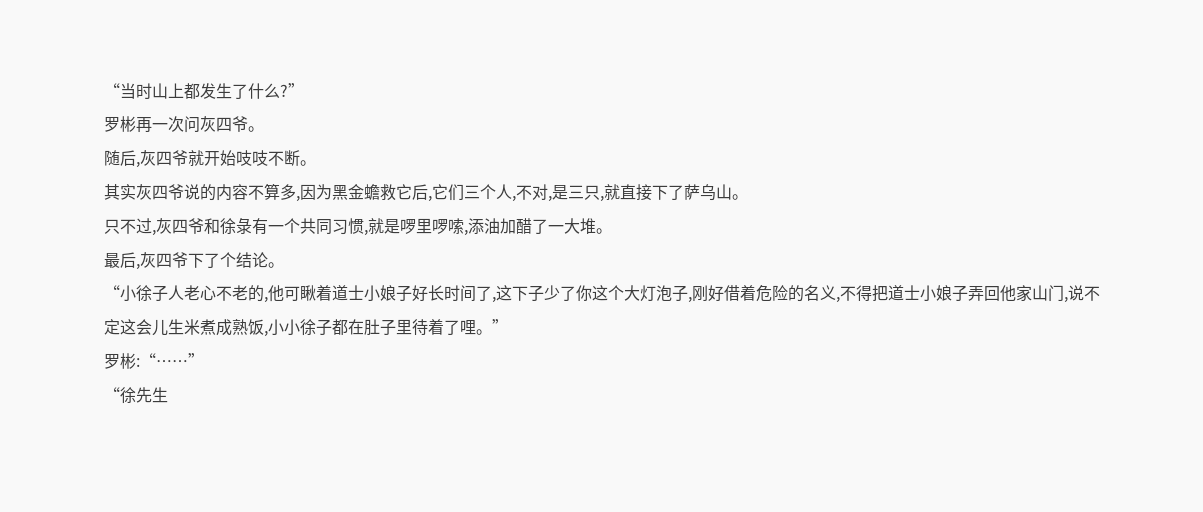“当时山上都发生了什么?”
罗彬再一次问灰四爷。
随后,灰四爷就开始吱吱不断。
其实灰四爷说的内容不算多,因为黑金蟾救它后,它们三个人,不对,是三只,就直接下了萨乌山。
只不过,灰四爷和徐彔有一个共同习惯,就是啰里啰嗦,添油加醋了一大堆。
最后,灰四爷下了个结论。
“小徐子人老心不老的,他可瞅着道士小娘子好长时间了,这下子少了你这个大灯泡子,刚好借着危险的名义,不得把道士小娘子弄回他家山门,说不定这会儿生米煮成熟饭,小小徐子都在肚子里待着了哩。”
罗彬:“……”
“徐先生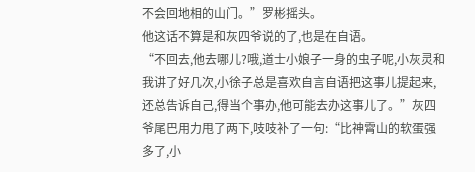不会回地相的山门。”罗彬摇头。
他这话不算是和灰四爷说的了,也是在自语。
“不回去,他去哪儿?哦,道士小娘子一身的虫子呢,小灰灵和我讲了好几次,小徐子总是喜欢自言自语把这事儿提起来,还总告诉自己,得当个事办,他可能去办这事儿了。”灰四爷尾巴用力甩了两下,吱吱补了一句:“比神霄山的软蛋强多了,小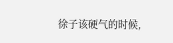徐子该硬气的时候,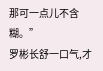那可一点儿不含糊。”
罗彬长舒一口气,才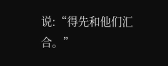说:“得先和他们汇合。”